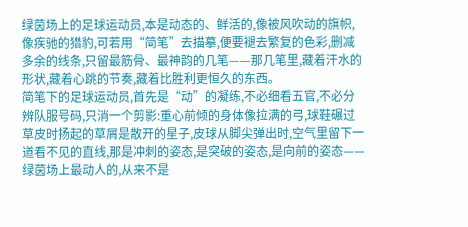绿茵场上的足球运动员,本是动态的、鲜活的,像被风吹动的旗帜,像疾驰的猎豹,可若用“简笔”去描摹,便要褪去繁复的色彩,删减多余的线条,只留最筋骨、最神韵的几笔——那几笔里,藏着汗水的形状,藏着心跳的节奏,藏着比胜利更恒久的东西。
简笔下的足球运动员,首先是“动”的凝练,不必细看五官,不必分辨队服号码,只消一个剪影:重心前倾的身体像拉满的弓,球鞋碾过草皮时扬起的草屑是散开的星子,皮球从脚尖弹出时,空气里留下一道看不见的直线,那是冲刺的姿态,是突破的姿态,是向前的姿态——绿茵场上最动人的,从来不是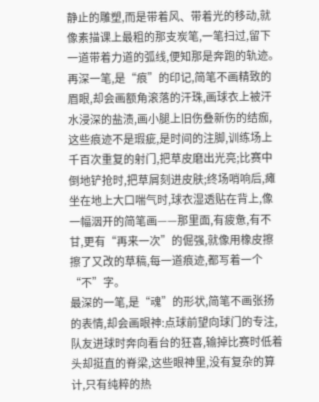静止的雕塑,而是带着风、带着光的移动,就像素描课上最粗的那支炭笔,一笔扫过,留下一道带着力道的弧线,便知那是奔跑的轨迹。
再深一笔,是“痕”的印记,简笔不画精致的眉眼,却会画额角滚落的汗珠,画球衣上被汗水浸深的盐渍,画小腿上旧伤叠新伤的结痂,这些痕迹不是瑕疵,是时间的注脚,训练场上千百次重复的射门,把草皮磨出光亮;比赛中倒地铲抢时,把草屑刻进皮肤;终场哨响后,瘫坐在地上大口喘气时,球衣湿透贴在背上,像一幅洇开的简笔画——那里面,有疲惫,有不甘,更有“再来一次”的倔强,就像用橡皮擦擦了又改的草稿,每一道痕迹,都写着一个“不”字。
最深的一笔,是“魂”的形状,简笔不画张扬的表情,却会画眼神:点球前望向球门的专注,队友进球时奔向看台的狂喜,输掉比赛时低着头却挺直的脊梁,这些眼神里,没有复杂的算计,只有纯粹的热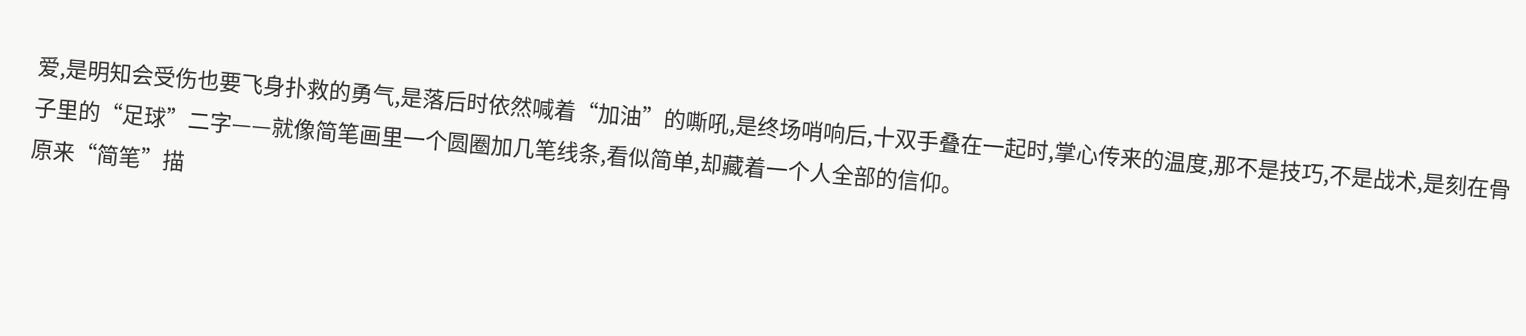爱,是明知会受伤也要飞身扑救的勇气,是落后时依然喊着“加油”的嘶吼,是终场哨响后,十双手叠在一起时,掌心传来的温度,那不是技巧,不是战术,是刻在骨子里的“足球”二字——就像简笔画里一个圆圈加几笔线条,看似简单,却藏着一个人全部的信仰。
原来“简笔”描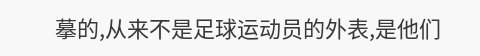摹的,从来不是足球运动员的外表,是他们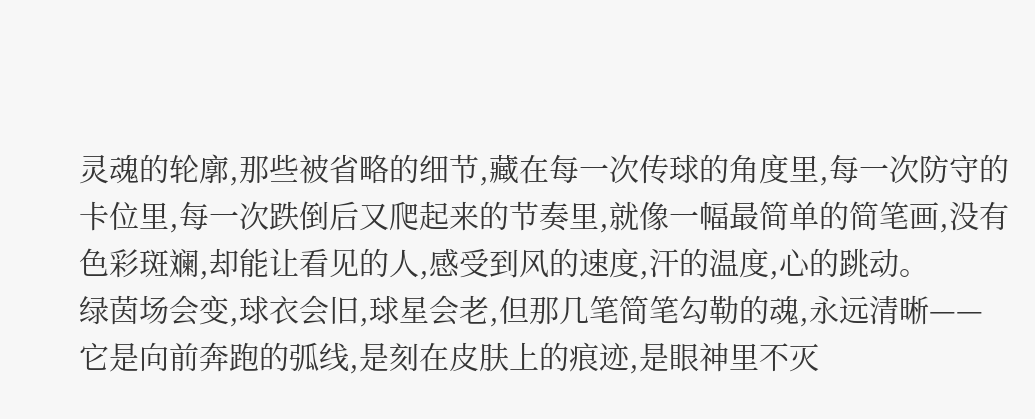灵魂的轮廓,那些被省略的细节,藏在每一次传球的角度里,每一次防守的卡位里,每一次跌倒后又爬起来的节奏里,就像一幅最简单的简笔画,没有色彩斑斓,却能让看见的人,感受到风的速度,汗的温度,心的跳动。
绿茵场会变,球衣会旧,球星会老,但那几笔简笔勾勒的魂,永远清晰——它是向前奔跑的弧线,是刻在皮肤上的痕迹,是眼神里不灭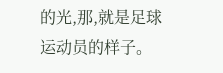的光,那,就是足球运动员的样子。